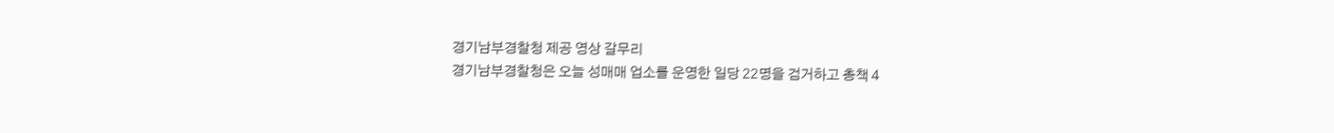경기남부경찰청 제공 영상 갈무리
경기남부경찰청은 오늘 성매매 업소를 운영한 일당 22명을 검거하고 총책 4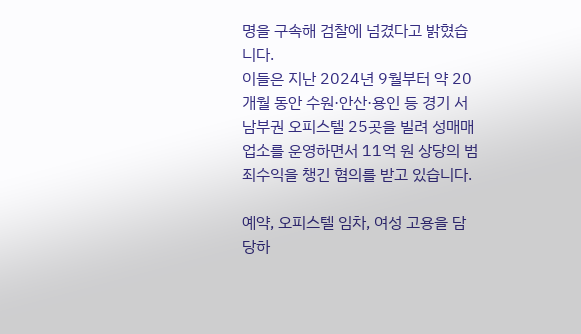명을 구속해 검찰에 넘겼다고 밝혔습니다.
이들은 지난 2024년 9월부터 약 20개월 동안 수원·안산·용인 등 경기 서남부권 오피스텔 25곳을 빌려 성매매 업소를 운영하면서 11억 원 상당의 범죄수익을 챙긴 혐의를 받고 있습니다.

예약, 오피스텔 임차, 여성 고용을 담당하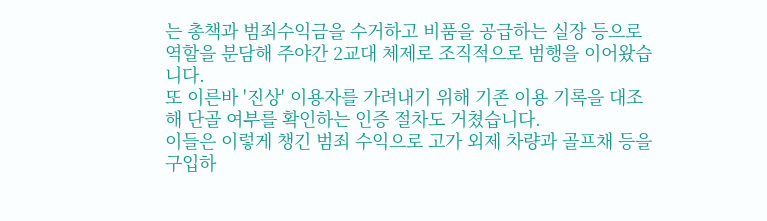는 총책과 범죄수익금을 수거하고 비품을 공급하는 실장 등으로 역할을 분담해 주야간 2교대 체제로 조직적으로 범행을 이어왔습니다.
또 이른바 '진상' 이용자를 가려내기 위해 기존 이용 기록을 대조해 단골 여부를 확인하는 인증 절차도 거쳤습니다.
이들은 이렇게 챙긴 범죄 수익으로 고가 외제 차량과 골프채 등을 구입하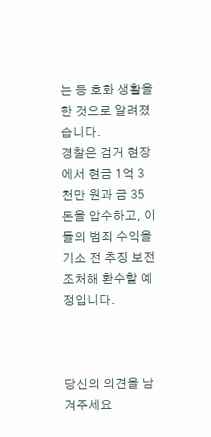는 등 호화 생활을 한 것으로 알려졌습니다.
경찰은 검거 현장에서 현금 1억 3천만 원과 금 35돈을 압수하고, 이들의 범죄 수익을 기소 전 추징 보전 조처해 환수할 예정입니다.



당신의 의견을 남겨주세요